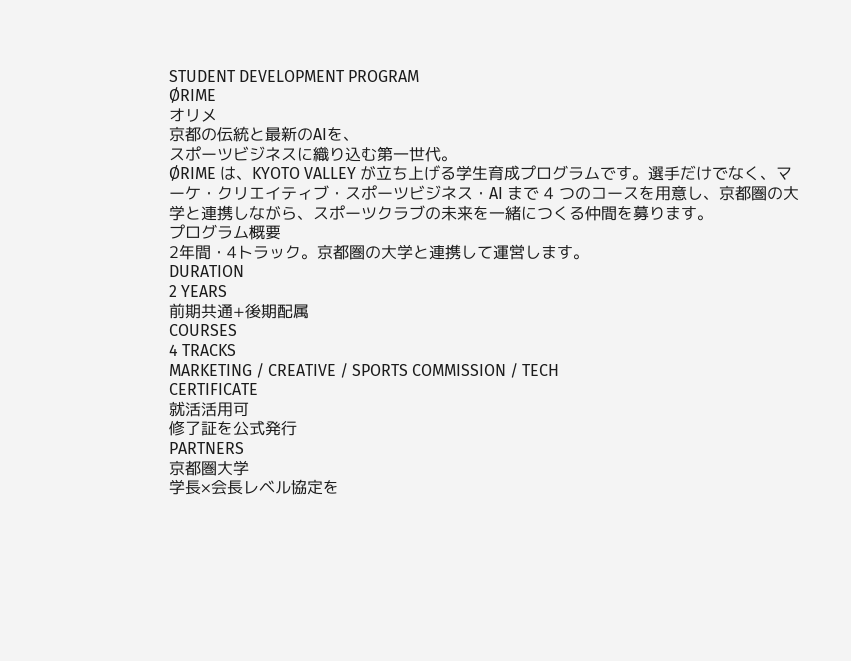STUDENT DEVELOPMENT PROGRAM
ØRIME
オリメ
京都の伝統と最新のAIを、
スポーツビジネスに織り込む第一世代。
ØRIME は、KYOTO VALLEY が立ち上げる学生育成プログラムです。選手だけでなく、マーケ・クリエイティブ・スポーツビジネス・AI まで 4 つのコースを用意し、京都圏の大学と連携しながら、スポーツクラブの未来を一緒につくる仲間を募ります。
プログラム概要
2年間・4トラック。京都圏の大学と連携して運営します。
DURATION
2 YEARS
前期共通+後期配属
COURSES
4 TRACKS
MARKETING / CREATIVE / SPORTS COMMISSION / TECH
CERTIFICATE
就活活用可
修了証を公式発行
PARTNERS
京都圏大学
学長×会長レベル協定を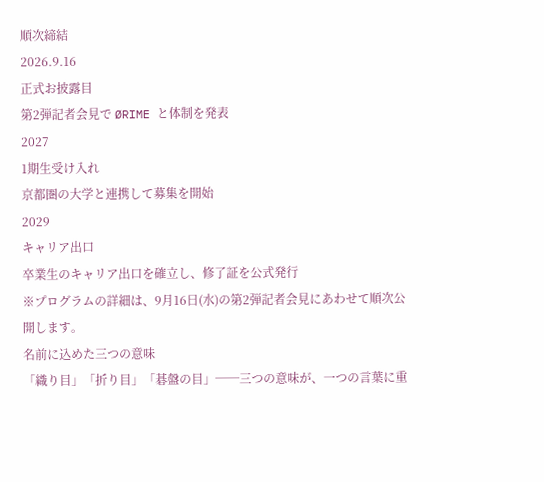順次締結
2026.9.16
正式お披露目
第2弾記者会見で ØRIME と体制を発表
2027
1期生受け入れ
京都圏の大学と連携して募集を開始
2029
キャリア出口
卒業生のキャリア出口を確立し、修了証を公式発行
※プログラムの詳細は、9月16日(水)の第2弾記者会見にあわせて順次公開します。
名前に込めた三つの意味
「織り目」「折り目」「碁盤の目」──三つの意味が、一つの言葉に重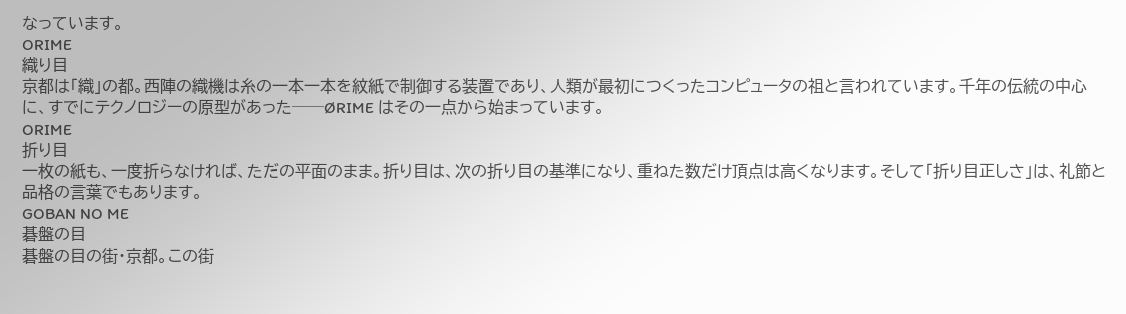なっています。
ORIME
織り目
京都は「織」の都。西陣の織機は糸の一本一本を紋紙で制御する装置であり、人類が最初につくったコンピュータの祖と言われています。千年の伝統の中心に、すでにテクノロジーの原型があった──ØRIME はその一点から始まっています。
ORIME
折り目
一枚の紙も、一度折らなければ、ただの平面のまま。折り目は、次の折り目の基準になり、重ねた数だけ頂点は高くなります。そして「折り目正しさ」は、礼節と品格の言葉でもあります。
GOBAN NO ME
碁盤の目
碁盤の目の街・京都。この街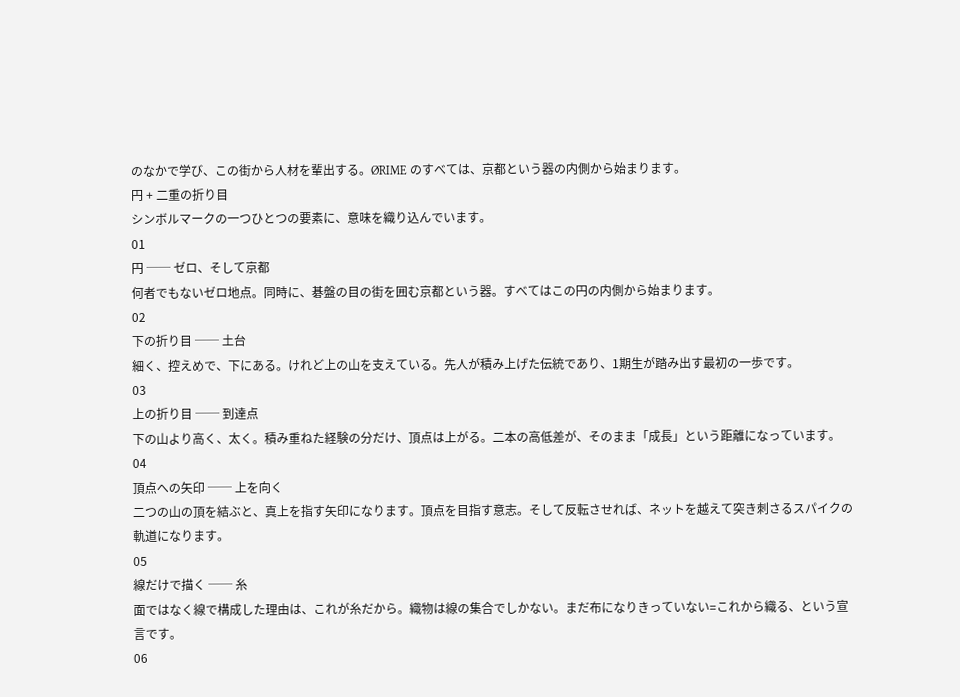のなかで学び、この街から人材を輩出する。ØRIME のすべては、京都という器の内側から始まります。
円 + 二重の折り目
シンボルマークの一つひとつの要素に、意味を織り込んでいます。
01
円 ── ゼロ、そして京都
何者でもないゼロ地点。同時に、碁盤の目の街を囲む京都という器。すべてはこの円の内側から始まります。
02
下の折り目 ── 土台
細く、控えめで、下にある。けれど上の山を支えている。先人が積み上げた伝統であり、1期生が踏み出す最初の一歩です。
03
上の折り目 ── 到達点
下の山より高く、太く。積み重ねた経験の分だけ、頂点は上がる。二本の高低差が、そのまま「成長」という距離になっています。
04
頂点への矢印 ── 上を向く
二つの山の頂を結ぶと、真上を指す矢印になります。頂点を目指す意志。そして反転させれば、ネットを越えて突き刺さるスパイクの軌道になります。
05
線だけで描く ── 糸
面ではなく線で構成した理由は、これが糸だから。織物は線の集合でしかない。まだ布になりきっていない=これから織る、という宣言です。
06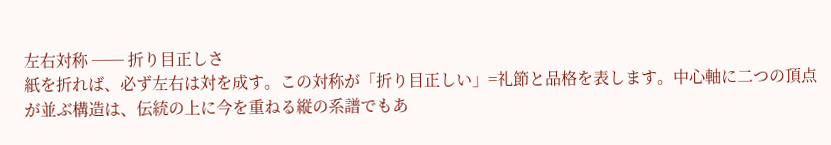左右対称 ── 折り目正しさ
紙を折れば、必ず左右は対を成す。この対称が「折り目正しい」=礼節と品格を表します。中心軸に二つの頂点が並ぶ構造は、伝統の上に今を重ねる縦の系譜でもあ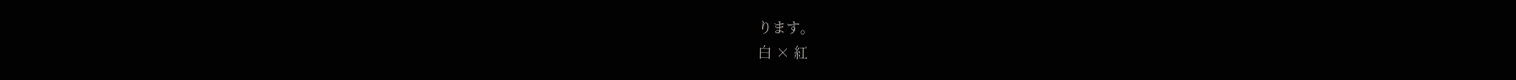ります。
白 × 紅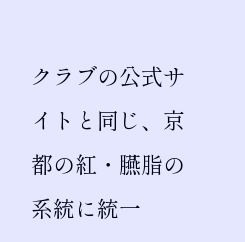クラブの公式サイトと同じ、京都の紅・臙脂の系統に統一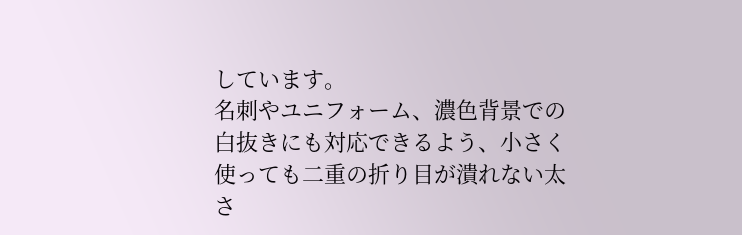しています。
名刺やユニフォーム、濃色背景での白抜きにも対応できるよう、小さく使っても二重の折り目が潰れない太さ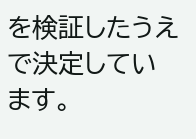を検証したうえで決定しています。